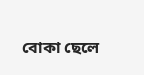বোকা ছেলে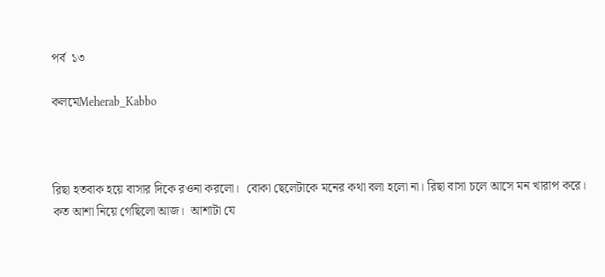পর্ব  ১৩

কলমেMeherab_Kabbo



রিছা হতবাক হয়ে বাসার দিকে রওনা করলো।  বোকা ছেলেটাকে মনের কথা বলা হলো না। রিছা বাসা চলে আসে মন খারাপ করে।  কত আশা নিয়ে গেছিলো আজ।  আশাটা যে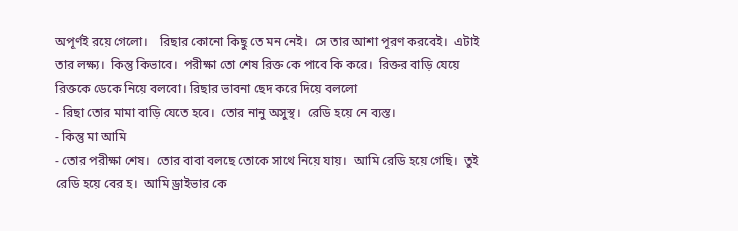অপূর্ণই রয়ে গেলো।    রিছার কোনো কিছু তে মন নেই।  সে তার আশা পূরণ করবেই।  এটাই তার লক্ষ্য।  কিন্তু কিভাবে।  পরীক্ষা তো শেষ রিক্ত কে পাবে কি করে।  রিক্তর বাড়ি যেয়ে রিক্তকে ডেকে নিয়ে বলবো। রিছার ভাবনা ছেদ করে দিয়ে বললো
- রিছা তোর মামা বাড়ি যেতে হবে।  তোর নানু অসুস্থ।  রেডি হয়ে নে ব্যস্ত।
- কিন্তু মা আমি
- তোর পরীক্ষা শেষ।  তোর বাবা বলছে তোকে সাথে নিয়ে যায়।  আমি রেডি হয়ে গেছি।  তুই রেডি হয়ে বের হ।  আমি ড্রাইভার কে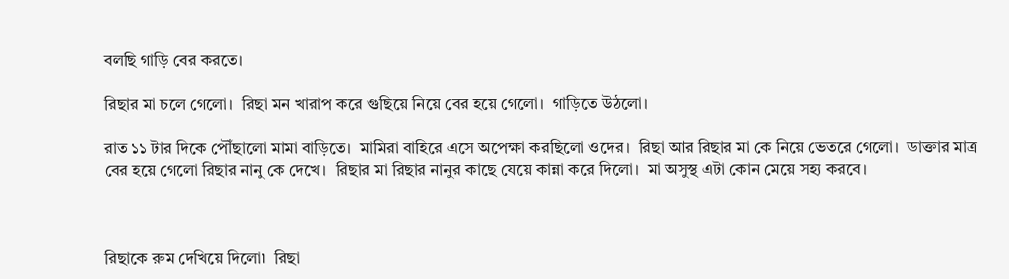বলছি গাড়ি বের করতে।

রিছার মা চলে গেলো।  রিছা মন খারাপ করে গুছিয়ে নিয়ে বের হয়ে গেলো।  গাড়িতে উঠলো।

রাত ১১ টার দিকে পৌঁছালো মামা বাড়িতে।  মামিরা বাহিরে এসে অপেক্ষা করছিলো ওদের।  রিছা আর রিছার মা কে নিয়ে ভেতরে গেলো।  ডাক্তার মাত্র বের হয়ে গেলো রিছার নানু কে দেখে।  রিছার মা রিছার নানুর কাছে যেয়ে কান্না করে দিলো।  মা অসুস্থ এটা কোন মেয়ে সহ্য করবে।



রিছাকে রুম দেখিয়ে দিলো৷  রিছা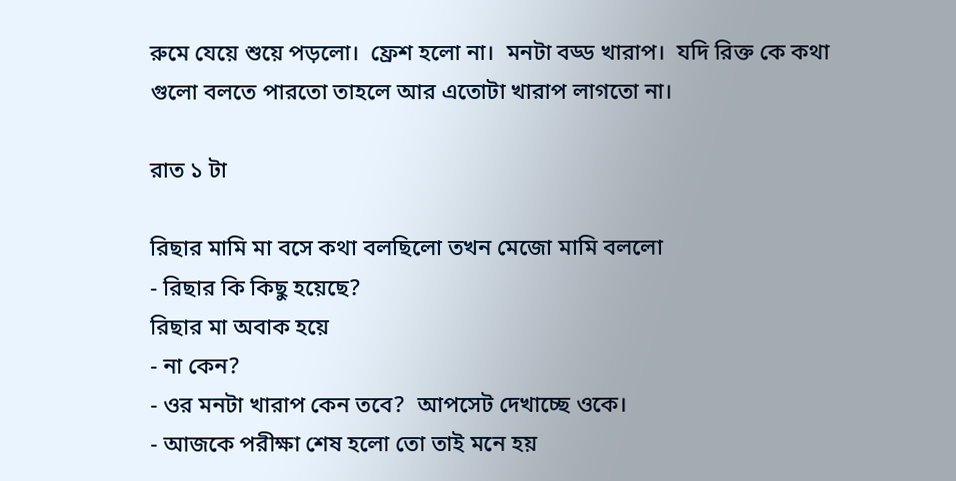রুমে যেয়ে শুয়ে পড়লো।  ফ্রেশ হলো না।  মনটা বড্ড খারাপ।  যদি রিক্ত কে কথা গুলো বলতে পারতো তাহলে আর এতোটা খারাপ লাগতো না।

রাত ১ টা

রিছার মামি মা বসে কথা বলছিলো তখন মেজো মামি বললো
- রিছার কি কিছু হয়েছে?
রিছার মা অবাক হয়ে
- না কেন?
- ওর মনটা খারাপ কেন তবে?  আপসেট দেখাচ্ছে ওকে।
- আজকে পরীক্ষা শেষ হলো তো তাই মনে হয়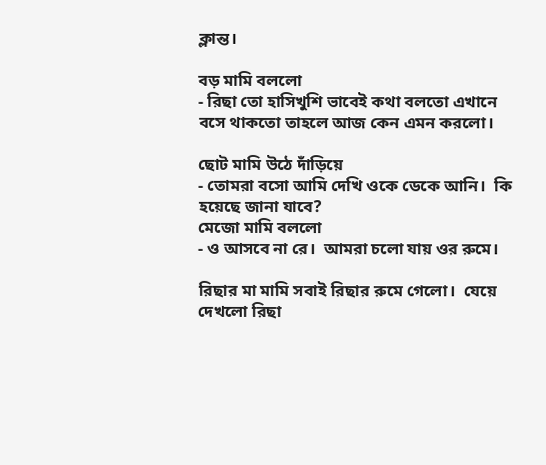ক্লান্ত।

বড় মামি বললো
- রিছা তো হাসিখুশি ভাবেই কথা বলতো এখানে বসে থাকতো তাহলে আজ কেন এমন করলো।

ছোট মামি উঠে দাঁড়িয়ে
- তোমরা বসো আমি দেখি ওকে ডেকে আনি।  কি হয়েছে জানা যাবে?
মেজো মামি বললো
- ও আসবে না রে।  আমরা চলো যায় ওর রুমে।

রিছার মা মামি সবাই রিছার রুমে গেলো।  যেয়ে দেখলো রিছা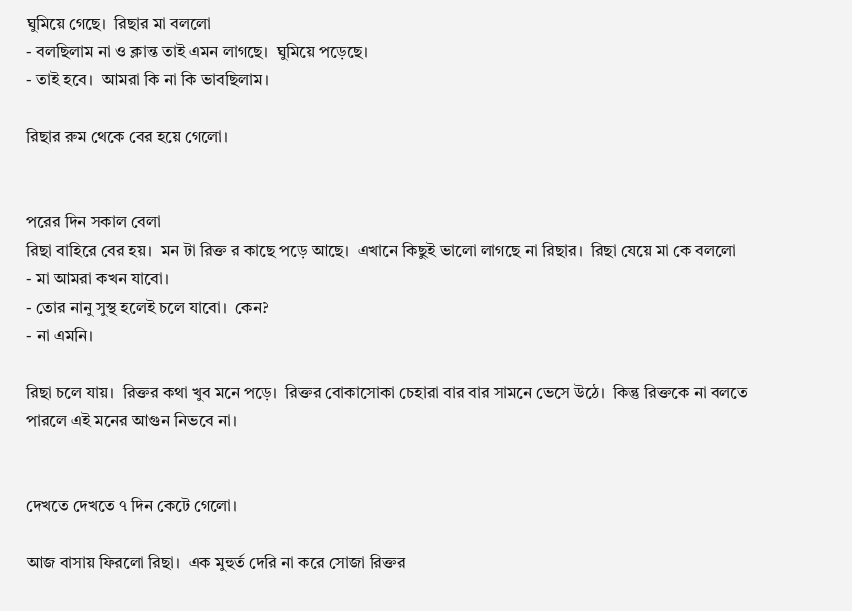ঘুমিয়ে গেছে।  রিছার মা বললো
- বলছিলাম না ও ক্লান্ত তাই এমন লাগছে।  ঘুমিয়ে পড়েছে।
- তাই হবে।  আমরা কি না কি ভাবছিলাম।

রিছার রুম থেকে বের হয়ে গেলো।


পরের দিন সকাল বেলা
রিছা বাহিরে বের হয়।  মন টা রিক্ত র কাছে পড়ে আছে।  এখানে কিছুই ভালো লাগছে না রিছার।  রিছা যেয়ে মা কে বললো
- মা আমরা কখন যাবো।
- তোর নানু সুস্থ হলেই চলে যাবো।  কেন?
- না এমনি।

রিছা চলে যায়।  রিক্তর কথা খুব মনে পড়ে।  রিক্তর বোকাসোকা চেহারা বার বার সামনে ভেসে উঠে।  কিন্তু রিক্তকে না বলতে পারলে এই মনের আগুন নিভবে না।


দেখতে দেখতে ৭ দিন কেটে গেলো।

আজ বাসায় ফিরলো রিছা।  এক মুহুর্ত দেরি না করে সোজা রিক্তর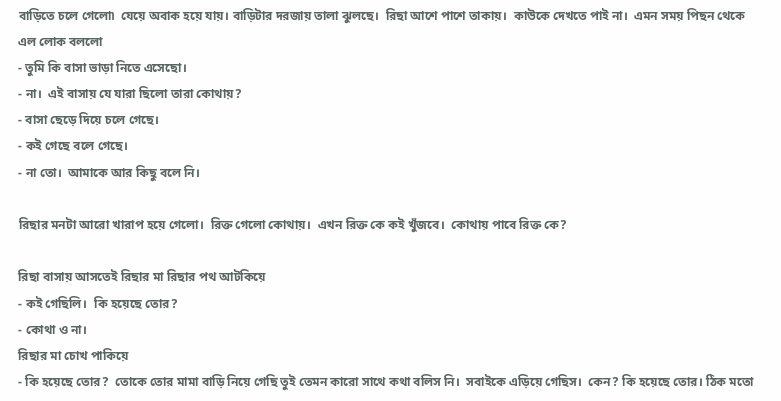বাড়িতে চলে গেলো৷  যেয়ে অবাক হয়ে যায়। বাড়িটার দরজায় তালা ঝুলছে।  রিছা আশে পাশে তাকায়।  কাউকে দেখতে পাই না।  এমন সময় পিছন থেকে এল লোক বললো
- তুমি কি বাসা ভাড়া নিতে এসেছো।
- না।  এই বাসায় যে যারা ছিলো তারা কোথায়?
- বাসা ছেড়ে দিয়ে চলে গেছে।
- কই গেছে বলে গেছে।
- না তো।  আমাকে আর কিছু বলে নি।

রিছার মনটা আরো খারাপ হয়ে গেলো।  রিক্ত গেলো কোথায়।  এখন রিক্ত কে কই খুঁজবে।  কোথায় পাবে রিক্ত কে?

রিছা বাসায় আসতেই রিছার মা রিছার পথ আটকিয়ে
- কই গেছিলি।  কি হয়েছে তোর?
- কোথা ও না।
রিছার মা চোখ পাকিয়ে
- কি হয়েছে তোর?  তোকে তোর মামা বাড়ি নিয়ে গেছি তুই তেমন কারো সাথে কথা বলিস নি।  সবাইকে এড়িয়ে গেছিস।  কেন? কি হয়েছে তোর। ঠিক মতো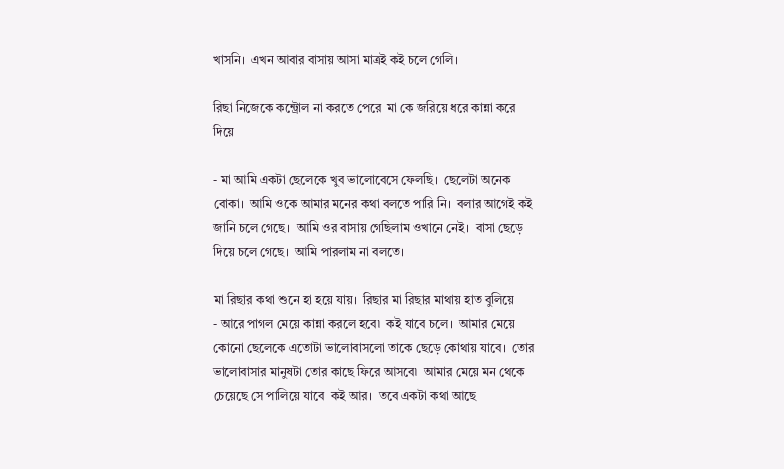খাসনি।  এখন আবার বাসায় আসা মাত্রই কই চলে গেলি।

রিছা নিজেকে কন্ট্রোল না করতে পেরে  মা কে জরিয়ে ধরে কান্না করে দিয়ে

- মা আমি একটা ছেলেকে খুব ভালোবেসে ফেলছি।  ছেলেটা অনেক বোকা।  আমি ওকে আমার মনের কথা বলতে পারি নি।  বলার আগেই কই জানি চলে গেছে।  আমি ওর বাসায় গেছিলাম ওখানে নেই।  বাসা ছেড়ে দিয়ে চলে গেছে।  আমি পারলাম না বলতে।

মা রিছার কথা শুনে হা হয়ে যায়।  রিছার মা রিছার মাথায় হাত বুলিয়ে
- আরে পাগল মেয়ে কান্না করলে হবে৷  কই যাবে চলে।  আমার মেয়ে কোনো ছেলেকে এতোটা ভালোবাসলো তাকে ছেড়ে কোথায় যাবে।  তোর ভালোবাসার মানুষটা তোর কাছে ফিরে আসবে৷  আমার মেয়ে মন থেকে চেয়েছে সে পালিয়ে যাবে  কই আর।  তবে একটা কথা আছে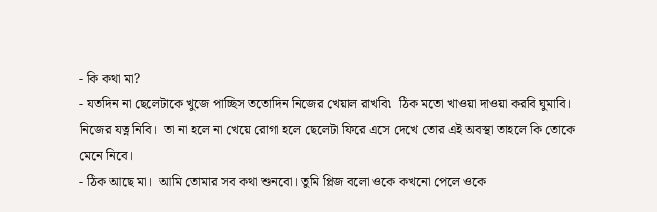- কি কথা মা?
- যতদিন না ছেলেটাকে খুজে পাচ্ছিস ততোদিন নিজের খেয়াল রাখবি৷  ঠিক মতো খাওয়া দাওয়া করবি ঘুমাবি।  নিজের যত্ন নিবি।  তা না হলে না খেয়ে রোগা হলে ছেলেটা ফিরে এসে দেখে তোর এই অবস্থা তাহলে কি তোকে মেনে নিবে।
- ঠিক আছে মা।  আমি তোমার সব কথা শুনবো। তুমি প্লিজ বলো ওকে কখনো পেলে ওকে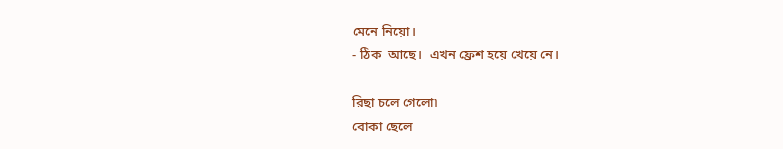মেনে নিয়ো।
- ঠিক  আছে।  এখন ফ্রেশ হয়ে খেয়ে নে।

রিছা চলে গেলো৷
বোকা ছেলে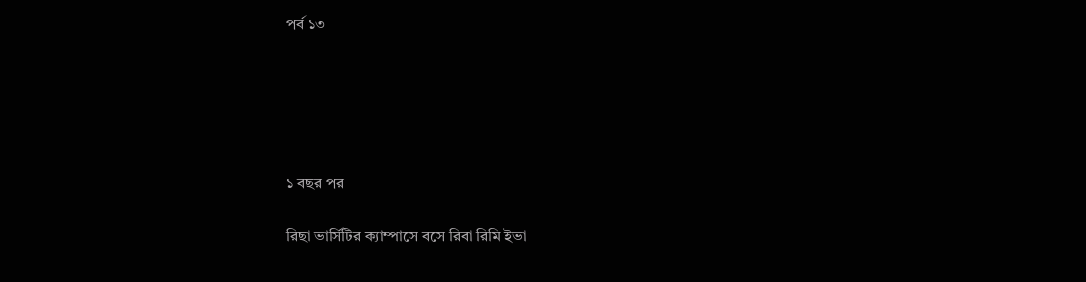পর্ব ১৩





১ বছর পর

রিছা ভার্সিটির ক্যাম্পাসে বসে রিবা রিমি ইভা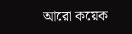আরো কয়েক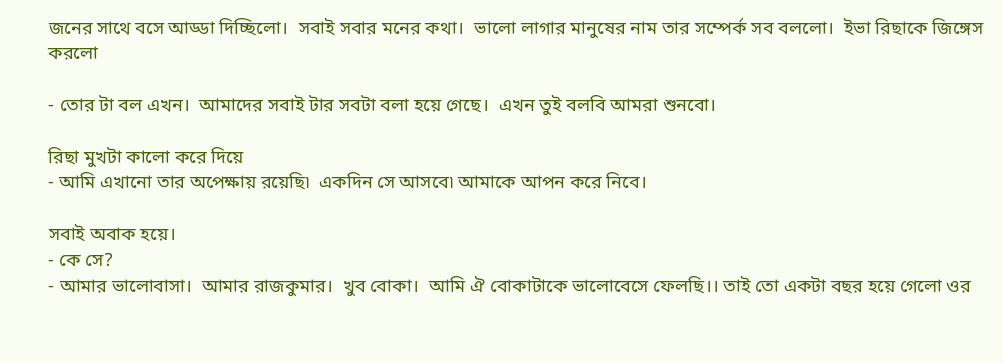জনের সাথে বসে আড্ডা দিচ্ছিলো।  সবাই সবার মনের কথা।  ভালো লাগার মানুষের নাম তার সম্পের্ক সব বললো।  ইভা রিছাকে জিঙ্গেস করলো

- তোর টা বল এখন।  আমাদের সবাই টার সবটা বলা হয়ে গেছে।  এখন তুই বলবি আমরা শুনবো।

রিছা মুখটা কালো করে দিয়ে
- আমি এখানো তার অপেক্ষায় রয়েছি৷  একদিন সে আসবে৷ আমাকে আপন করে নিবে।

সবাই অবাক হয়ে।
- কে সে?
- আমার ভালোবাসা।  আমার রাজকুমার।  খুব বোকা।  আমি ঐ বোকাটাকে ভালোবেসে ফেলছি।। তাই তো একটা বছর হয়ে গেলো ওর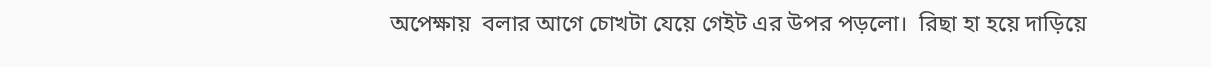অপেক্ষায়  বলার আগে চোখটা যেয়ে গেইট এর উপর পড়লো।  রিছা হা হয়ে দাড়িয়ে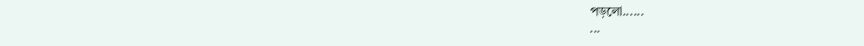পড়লো......
...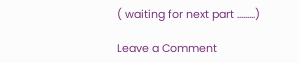( waiting for next part .........)

Leave a Comment